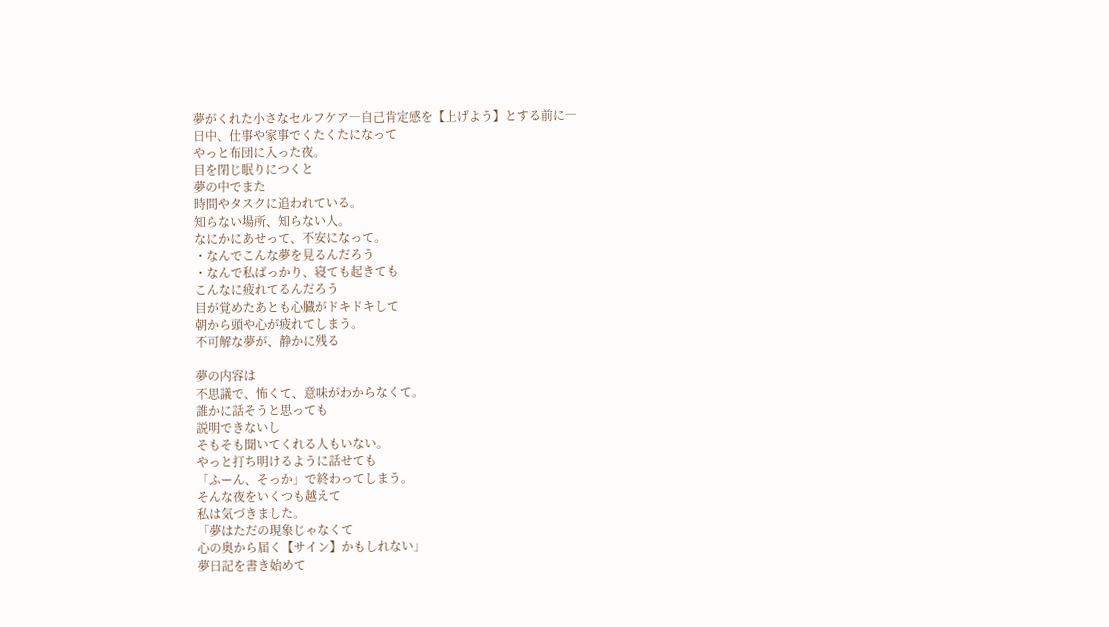夢がくれた小さなセルフケア―自己肯定感を【上げよう】とする前に―
日中、仕事や家事でくたくたになって
やっと布団に入った夜。
目を閉じ眠りにつくと
夢の中でまた
時間やタスクに追われている。
知らない場所、知らない人。
なにかにあせって、不安になって。
・なんでこんな夢を見るんだろう
・なんで私ばっかり、寝ても起きても
こんなに疲れてるんだろう
目が覚めたあとも心臓がドキドキして
朝から頭や心が疲れてしまう。
不可解な夢が、静かに残る

夢の内容は
不思議で、怖くて、意味がわからなくて。
誰かに話そうと思っても
説明できないし
そもそも聞いてくれる人もいない。
やっと打ち明けるように話せても
「ふーん、そっか」で終わってしまう。
そんな夜をいくつも越えて
私は気づきました。
「夢はただの現象じゃなくて
心の奥から届く【サイン】かもしれない」
夢日記を書き始めて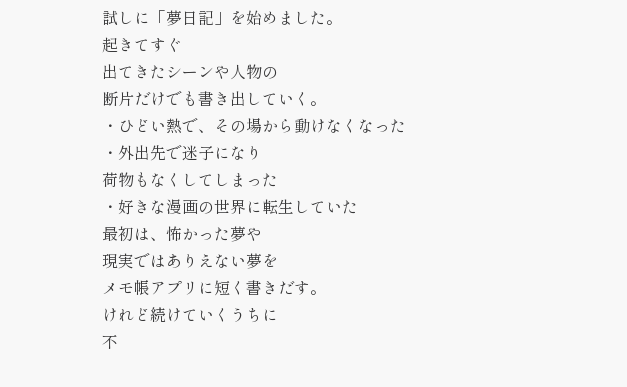試しに「夢日記」を始めました。
起きてすぐ
出てきたシーンや人物の
断片だけでも書き出していく。
・ひどい熱で、その場から動けなくなった
・外出先で迷子になり
荷物もなくしてしまった
・好きな漫画の世界に転生していた
最初は、怖かった夢や
現実ではありえない夢を
メモ帳アプリに短く書きだす。
けれど続けていくうちに
不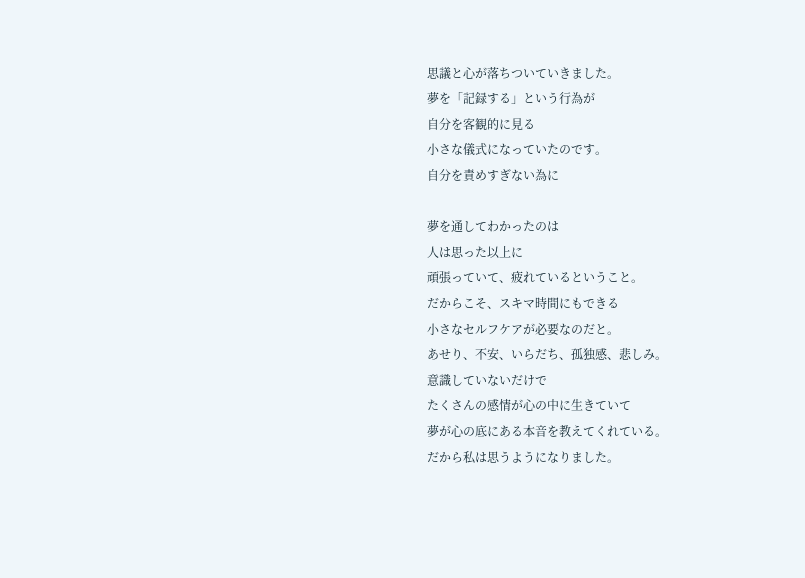思議と心が落ちついていきました。
夢を「記録する」という行為が
自分を客観的に見る
小さな儀式になっていたのです。
自分を責めすぎない為に

夢を通してわかったのは
人は思った以上に
頑張っていて、疲れているということ。
だからこそ、スキマ時間にもできる
小さなセルフケアが必要なのだと。
あせり、不安、いらだち、孤独感、悲しみ。
意識していないだけで
たくさんの感情が心の中に生きていて
夢が心の底にある本音を教えてくれている。
だから私は思うようになりました。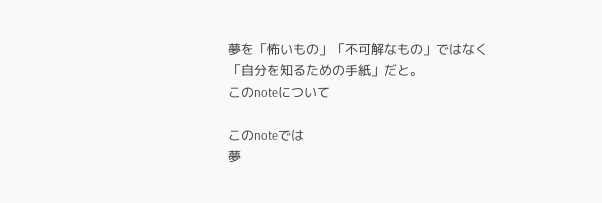夢を「怖いもの」「不可解なもの」ではなく
「自分を知るための手紙」だと。
このnoteについて

このnoteでは
夢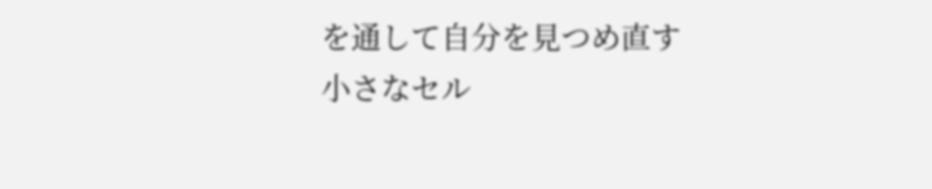を通して自分を見つめ直す
小さなセル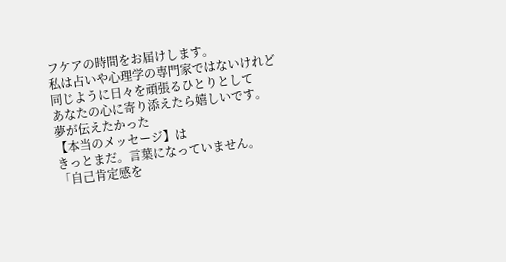フケアの時間をお届けします。
私は占いや心理学の専門家ではないけれど
同じように日々を頑張るひとりとして
あなたの心に寄り添えたら嬉しいです。
夢が伝えたかった
【本当のメッセージ】は
きっとまだ。言葉になっていません。
「自己肯定感を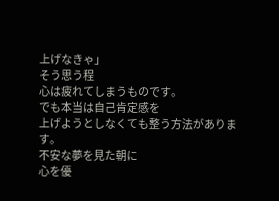上げなきゃ」
そう思う程
心は疲れてしまうものです。
でも本当は自己肯定感を
上げようとしなくても整う方法があります。
不安な夢を見た朝に
心を優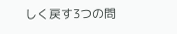しく戻す3つの問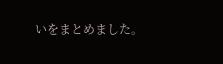いをまとめました。